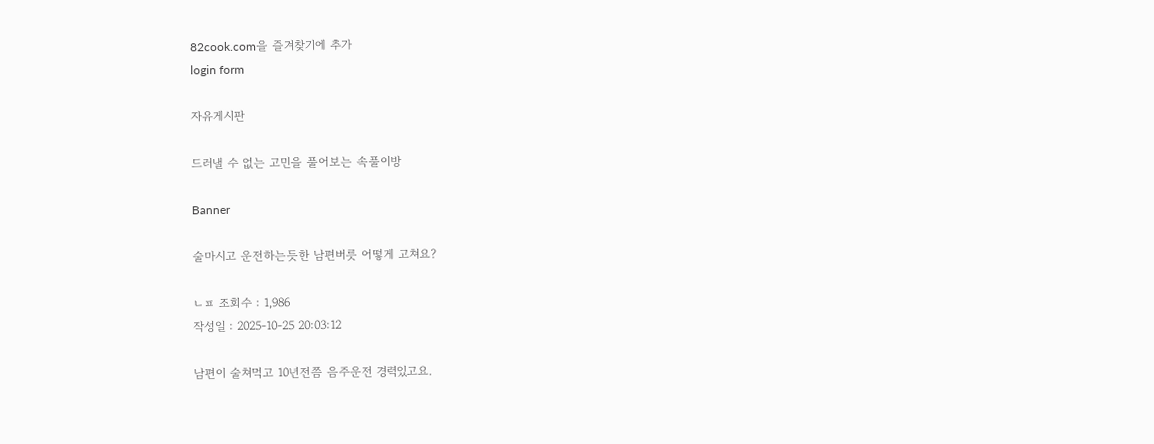82cook.com을 즐겨찾기에 추가
login form

자유게시판

드러낼 수 없는 고민을 풀어보는 속풀이방

Banner

술마시고 운전하는듯한 남편버릇 어떻게 고쳐요?

ㄴㅍ 조회수 : 1,986
작성일 : 2025-10-25 20:03:12

남편이 술쳐먹고 10년전쯤 음주운전 경력있고요.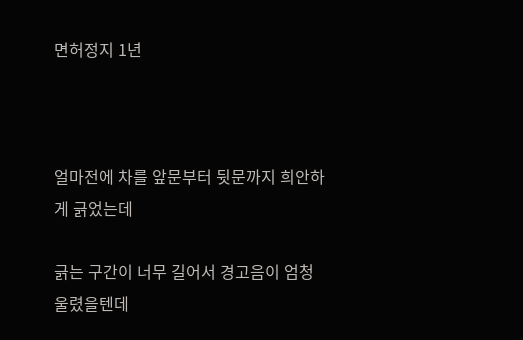면허정지 1년



얼마전에 차를 앞문부터 뒷문까지 희안하게 긁었는데

긁는 구간이 너무 길어서 경고음이 엄청 울렸을텐데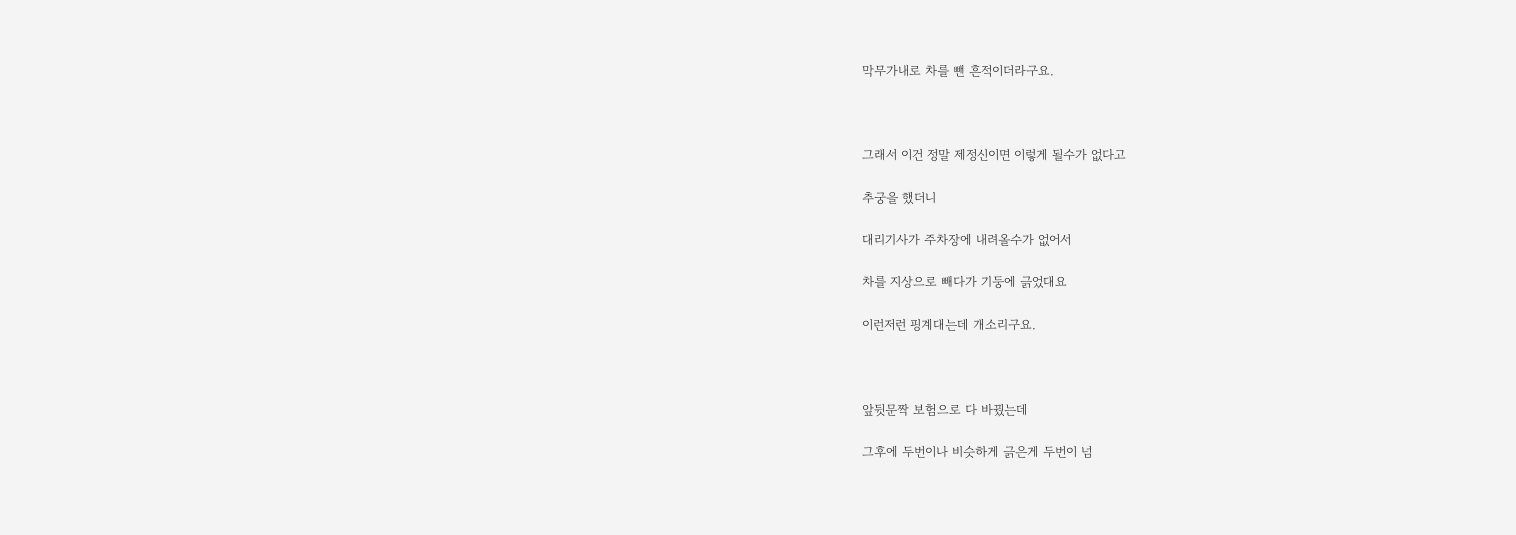막무가내로 차를 뺀 흔적이더라구요.



그래서 이건 정말 제정신이면 이렇게 될수가 없다고

추궁을 했더니

대리기사가 주차장에 내려올수가 없어서

차를 지상으로 빼다가 기둥에 긁었대요

이런저런 핑계대는데 개소리구요.



앞뒷문짝 보험으로 다 바꿨는데

그후에 두번이나 비슷하게 긁은게 두번이 넘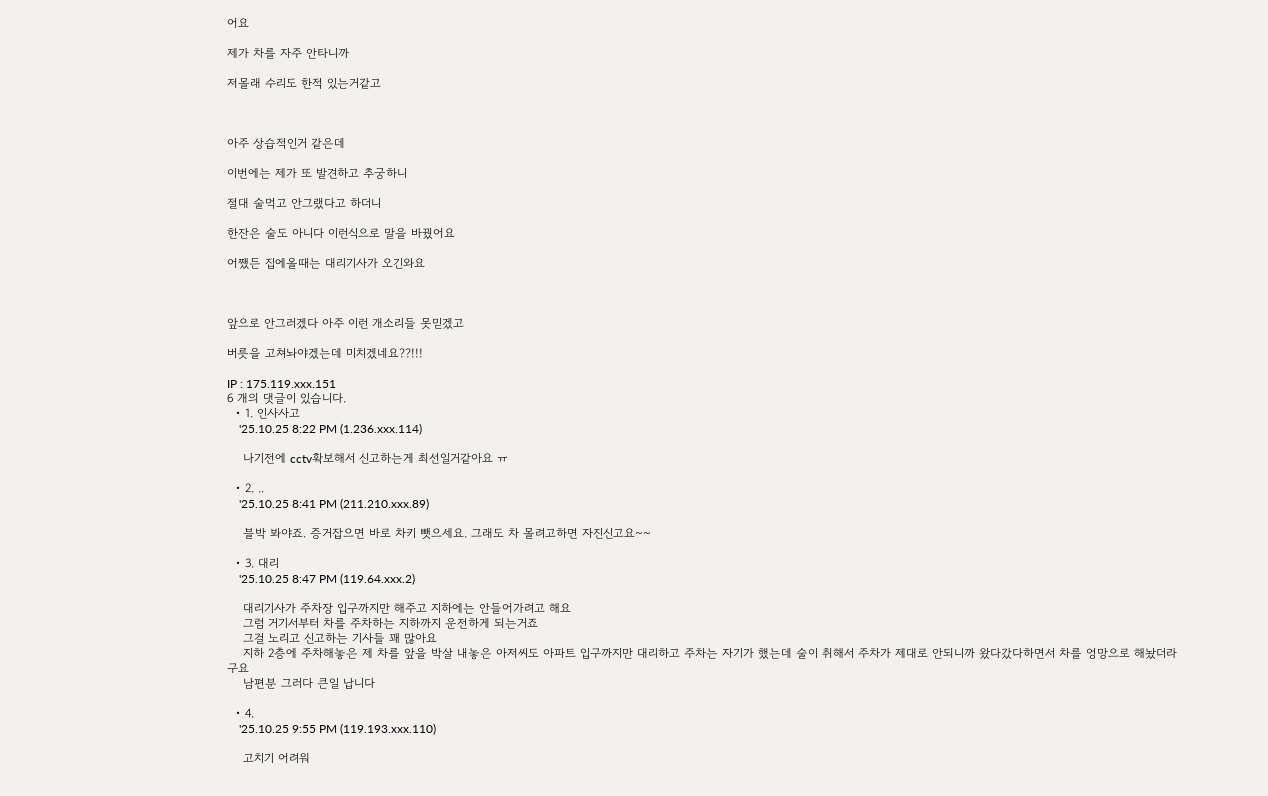어요

제가 차를 자주 안타니까

저몰래 수리도 한적 있는거같고



아주 상습적인거 같은데

이번에는 제가 또 발견하고 추궁하니

절대 술먹고 안그랬다고 하더니

한잔은 술도 아니다 이런식으로 말을 바꿨어요

어쨌든 집에올때는 대리기사가 오긴와요



앞으로 안그러겠다 아주 이런 개소리들 못믿겠고

버릇을 고쳐놔야겠는데 미치겠네요??!!!

IP : 175.119.xxx.151
6 개의 댓글이 있습니다.
  • 1. 인사사고
    '25.10.25 8:22 PM (1.236.xxx.114)

    나기전에 cctv확보해서 신고하는게 최선일거같아요 ㅠ

  • 2. ..
    '25.10.25 8:41 PM (211.210.xxx.89)

    블박 봐야죠. 증거잡으면 바로 차키 뺏으세요. 그래도 차 몰려고하면 자진신고요~~

  • 3. 대리
    '25.10.25 8:47 PM (119.64.xxx.2)

    대리기사가 주차장 입구까지만 해주고 지하에는 안들어가려고 해요
    그럼 거기서부터 차를 주차하는 지하까지 운전하게 되는거죠
    그걸 노리고 신고하는 기사들 꽤 많아요
    지하 2층에 주차해놓은 제 차를 앞을 박살 내놓은 아저씨도 아파트 입구까지만 대리하고 주차는 자기가 했는데 술이 취해서 주차가 제대로 안되니까 왔다갔다하면서 차를 엉망으로 해놨더라구요
    남편분 그러다 큰일 납니다

  • 4.
    '25.10.25 9:55 PM (119.193.xxx.110)

    고치기 어려워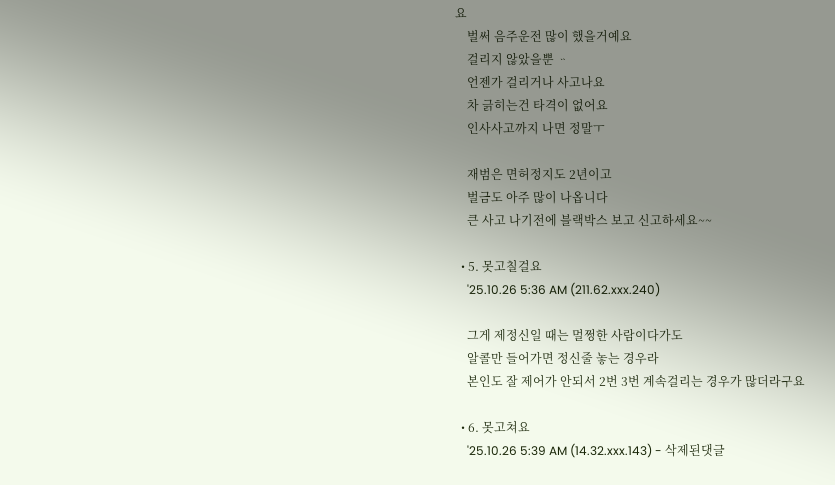요
    벌써 음주운전 많이 했을거예요
    걸리지 않았을뿐 ᆢ
    언젠가 걸리거나 사고나요
    차 긁히는건 타격이 없어요
    인사사고까지 나면 정말ㅜ

    재범은 면허정지도 2년이고
    벌금도 아주 많이 나옵니다
    큰 사고 나기전에 블랙박스 보고 신고하세요~~

  • 5. 못고칠걸요
    '25.10.26 5:36 AM (211.62.xxx.240)

    그게 제정신일 때는 멀쩡한 사람이다가도
    알콜만 들어가면 정신줄 놓는 경우라
    본인도 잘 제어가 안되서 2번 3번 계속걸리는 경우가 많더라구요

  • 6. 못고쳐요
    '25.10.26 5:39 AM (14.32.xxx.143) - 삭제된댓글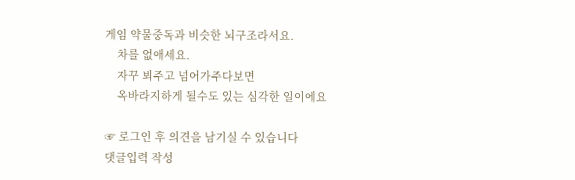게임 약물중독과 비슷한 뇌구조라서요.
    차를 없애세요.
    자꾸 뵈주고 넘어가주다보면
    옥바라지하게 될수도 있는 심각한 일이에요

☞ 로그인 후 의견을 남기실 수 있습니다
댓글입력 작성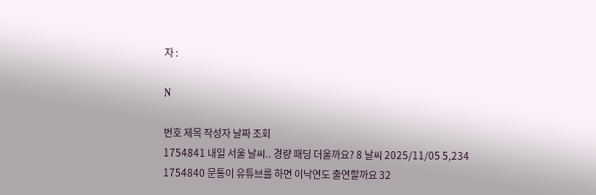자 :

N

번호 제목 작성자 날짜 조회
1754841 내일 서울 날씨.. 경량 패딩 더울까요? 8 날씨 2025/11/05 5,234
1754840 문통이 유튜브를 하면 이낙연도 출연할까요 32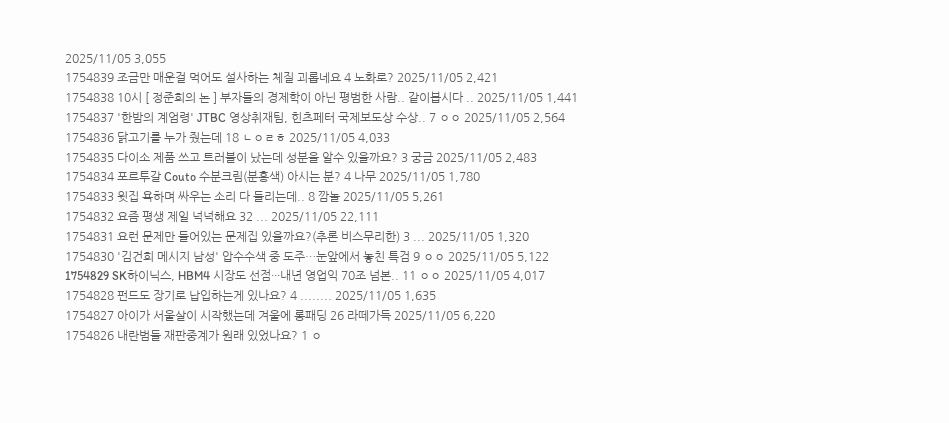2025/11/05 3,055
1754839 조금만 매운걸 먹어도 설사하는 체질 괴롭네요 4 노화로? 2025/11/05 2,421
1754838 10시 [ 정준희의 논 ] 부자들의 경제학이 아닌 평범한 사람.. 같이봅시다 .. 2025/11/05 1,441
1754837 '한밤의 계엄령' JTBC 영상취재팀, 힌츠페터 국제보도상 수상.. 7 ㅇㅇ 2025/11/05 2,564
1754836 닭고기를 누가 줬는데 18 ㄴㅇㄹㅎ 2025/11/05 4,033
1754835 다이소 제품 쓰고 트러블이 났는데 성분을 알수 있을까요? 3 궁금 2025/11/05 2,483
1754834 포르투갈 Couto 수분크림(분홍색) 아시는 분? 4 나무 2025/11/05 1,780
1754833 윗집 욕하며 싸우는 소리 다 들리는데.. 8 깜놀 2025/11/05 5,261
1754832 요즘 평생 제일 넉넉해요 32 ... 2025/11/05 22,111
1754831 요런 문제만 들어있는 문제집 있을까요?(추론 비스무리한) 3 ... 2025/11/05 1,320
1754830 '김건희 메시지 남성' 압수수색 중 도주…눈앞에서 놓친 특검 9 ㅇㅇ 2025/11/05 5,122
1754829 SK하이닉스, HBM4 시장도 선점···내년 영업익 70조 넘본.. 11 ㅇㅇ 2025/11/05 4,017
1754828 펀드도 장기로 납입하는게 있나요? 4 ........ 2025/11/05 1,635
1754827 아이가 서울살이 시작했는데 겨울에 롱패딩 26 라떼가득 2025/11/05 6,220
1754826 내란범들 재판중계가 원래 있었나요? 1 ㅇ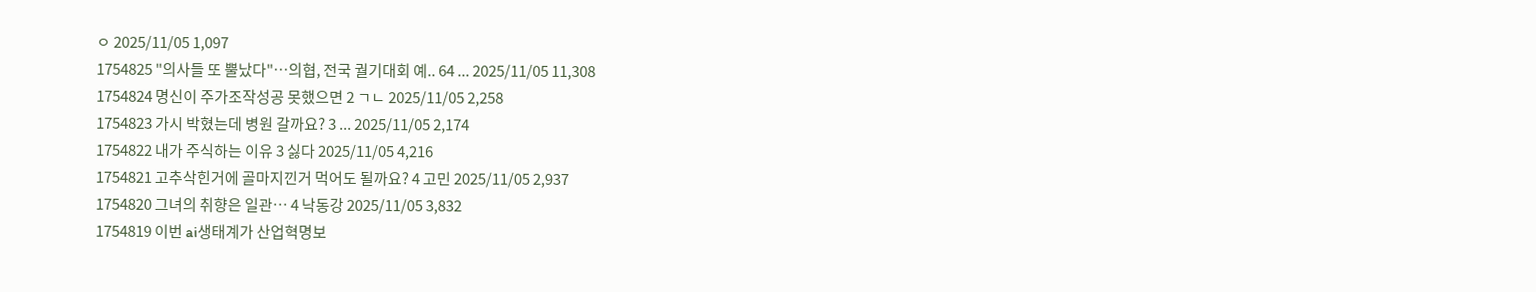ㅇ 2025/11/05 1,097
1754825 "의사들 또 뿔났다"…의협, 전국 궐기대회 예.. 64 ... 2025/11/05 11,308
1754824 명신이 주가조작성공 못했으면 2 ㄱㄴ 2025/11/05 2,258
1754823 가시 박혔는데 병원 갈까요? 3 ... 2025/11/05 2,174
1754822 내가 주식하는 이유 3 싫다 2025/11/05 4,216
1754821 고추삭힌거에 골마지낀거 먹어도 될까요? 4 고민 2025/11/05 2,937
1754820 그녀의 취향은 일관… 4 낙동강 2025/11/05 3,832
1754819 이번 ai생태계가 산업혁명보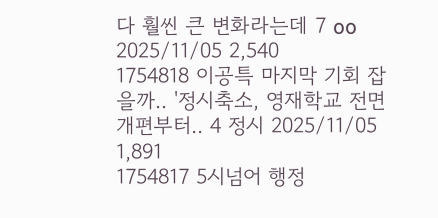다 훨씬 큰 변화라는데 7 oo 2025/11/05 2,540
1754818 이공특 마지막 기회 잡을까.. '정시축소, 영재학교 전면개편부터.. 4 정시 2025/11/05 1,891
1754817 5시넘어 행정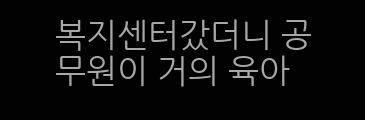복지센터갔더니 공무원이 거의 육아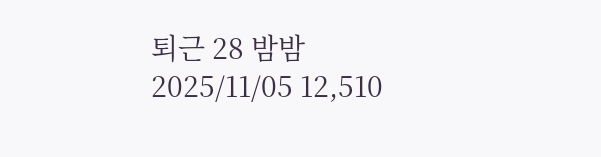퇴근 28 밤밤 2025/11/05 12,510